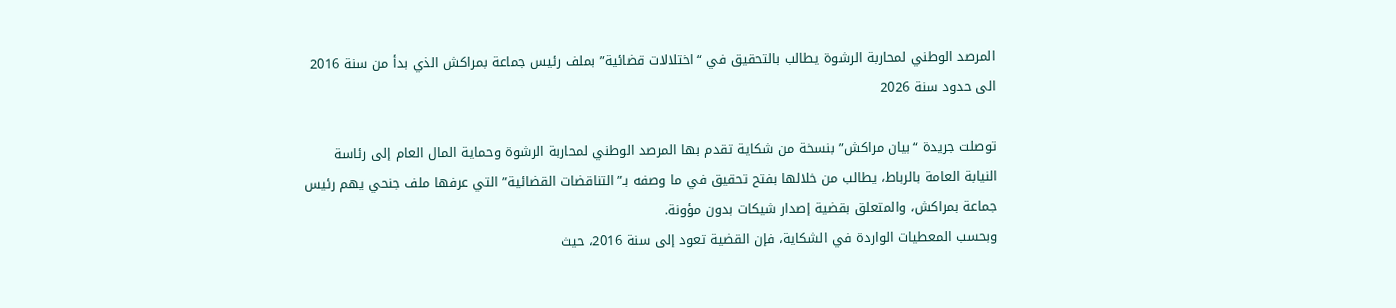المرصد الوطني لمحاربة الرشوة يطالب بالتحقيق في “اختلالات قضائية” بملف رئيس جماعة بمراكش الذي بدأ من سنة 2016 الى حدود سنة 2026

توصلت جريدة “بيان مراكش” بنسخة من شكاية تقدم بها المرصد الوطني لمحاربة الرشوة وحماية المال العام إلى رئاسة النيابة العامة بالرباط، يطالب من خلالها بفتح تحقيق في ما وصفه بـ”التناقضات القضائية” التي عرفها ملف جنحي يهم رئيس جماعة بمراكش، والمتعلق بقضية إصدار شيكات بدون مؤونة.
وبحسب المعطيات الواردة في الشكاية، فإن القضية تعود إلى سنة 2016، حيث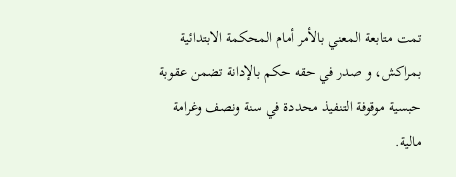تمت متابعة المعني بالأمر أمام المحكمة الابتدائية بمراكش، و صدر في حقه حكم بالإدانة تضمن عقوبة حبسية موقوفة التنفيذ محددة في سنة ونصف وغرامة مالية.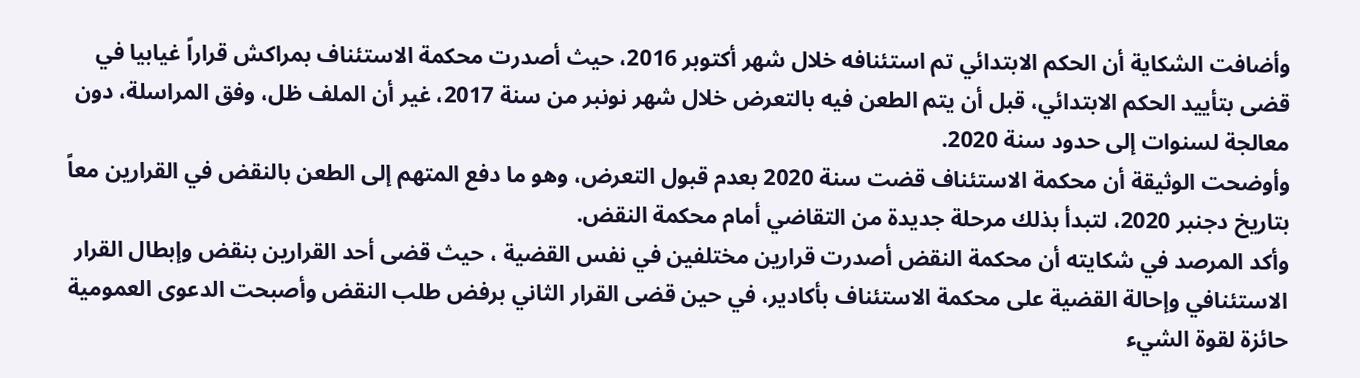وأضافت الشكاية أن الحكم الابتدائي تم استئنافه خلال شهر أكتوبر 2016، حيث أصدرت محكمة الاستئناف بمراكش قراراً غيابيا في قضى بتأييد الحكم الابتدائي، قبل أن يتم الطعن فيه بالتعرض خلال شهر نونبر من سنة 2017، غير أن الملف ظل، وفق المراسلة، دون معالجة لسنوات إلى حدود سنة 2020.
وأوضحت الوثيقة أن محكمة الاستئناف قضت سنة 2020 بعدم قبول التعرض، وهو ما دفع المتهم إلى الطعن بالنقض في القرارين معاً بتاريخ دجنبر 2020، لتبدأ بذلك مرحلة جديدة من التقاضي أمام محكمة النقض.
وأكد المرصد في شكايته أن محكمة النقض أصدرت قرارين مختلفين في نفس القضية ، حيث قضى أحد القرارين بنقض وإبطال القرار الاستئنافي وإحالة القضية على محكمة الاستئناف بأكادير، في حين قضى القرار الثاني برفض طلب النقض وأصبحت الدعوى العمومية حائزة لقوة الشيء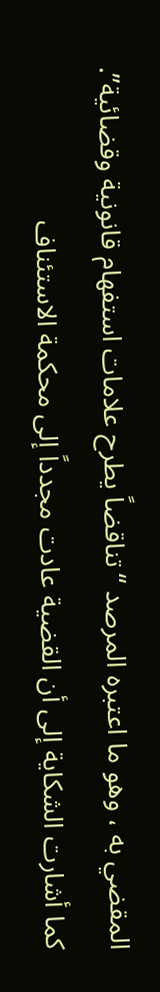المقضي به ، وهو ما اعتبره المرصد “تناقضاً يطرح علامات استفهام قانونية وقضائية”.
كما أشارت الشكاية إلى أن القضية عادت مجدداً إلى محكمة الاستئناف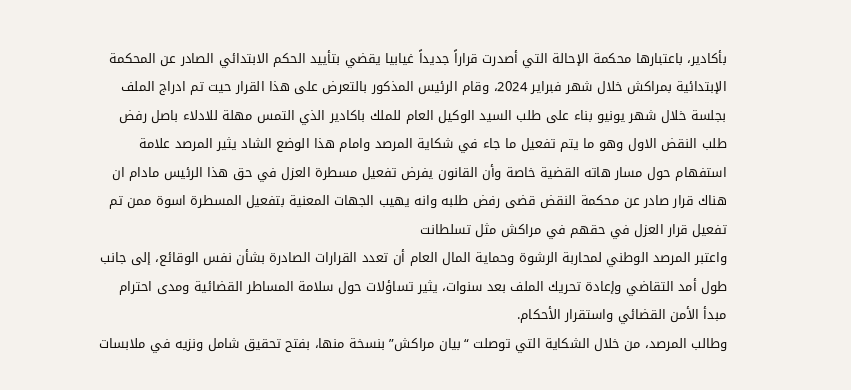بأكادير، باعتبارها محكمة الإحالة التي أصدرت قراراً جديداً غيابيا يقضي بتأييد الحكم الابتدائي الصادر عن المحكمة الإبتدائية بمراكش خلال شهر فبراير 2024، وقام الرئيس المذكور بالتعرض على هذا القرار حيت تم ادراج الملف بجلسة خلال شهر يونيو بناء على طلب السيد الوكيل العام للملك باكادير الذي التمس مهلة للادلاء باصل رفض طلب النقض الاول وهو ما يتم تفعيل ما جاء في شكاية المرصد وامام هذا الوضع الشاد يثير المرصد علامة استفهام حول مسار هاته القضية خاصة وأن القانون يفرض تفعيل مسطرة العزل في حق هذا الرئيس مادام ان هناك قرار صادر عن محكمة النقض قضى رفض طلبه وانه يهيب الجهات المعنية بتفعيل المسطرة اسوة ممن تم تفعيل قرار العزل في حقهم في مراكش مثل تسلطانت
واعتبر المرصد الوطني لمحاربة الرشوة وحماية المال العام أن تعدد القرارات الصادرة بشأن نفس الوقائع، إلى جانب طول أمد التقاضي وإعادة تحريك الملف بعد سنوات، يثير تساؤلات حول سلامة المساطر القضائية ومدى احترام مبدأ الأمن القضائي واستقرار الأحكام.
وطالب المرصد، من خلال الشكاية التي توصلت “بيان مراكش” بنسخة منها، بفتح تحقيق شامل ونزيه في ملابسات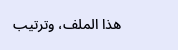هذا الملف، وترتيب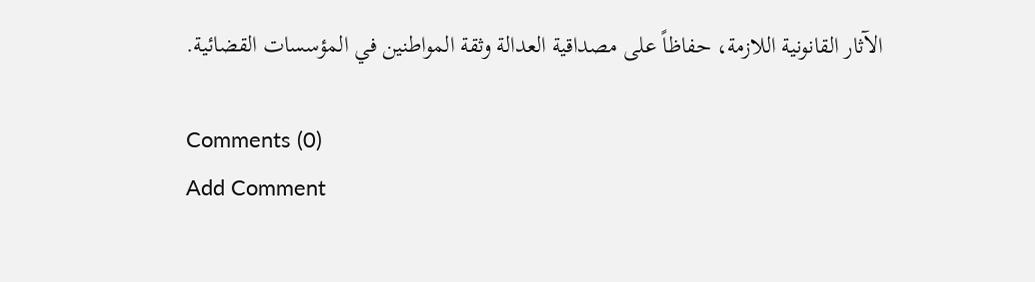الآثار القانونية اللازمة، حفاظاً على مصداقية العدالة وثقة المواطنين في المؤسسات القضائية.

Comments (0)
Add Comment